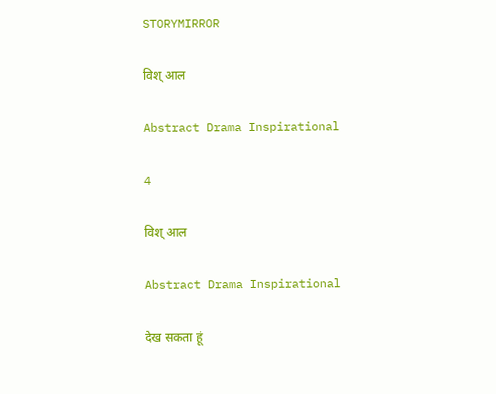STORYMIRROR

विश् आल

Abstract Drama Inspirational

4

विश् आल

Abstract Drama Inspirational

देख सकता हूं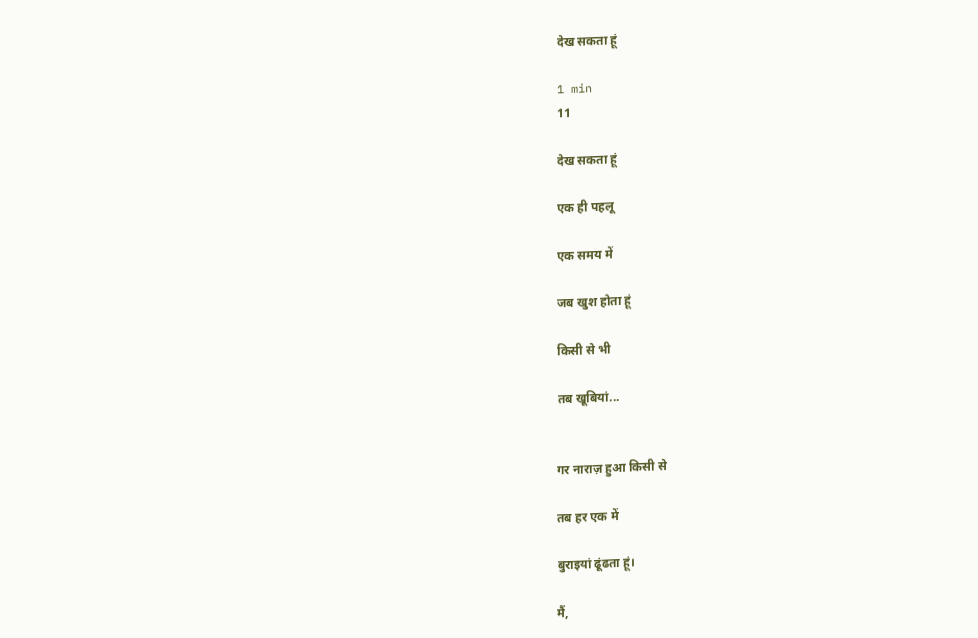देख सकता हूं

1 min
11

देख सकता हूं

एक ही पहलू

एक समय में

जब खुश होता हूं

किसी से भी

तब खूबियां...


गर नाराज़ हुआ किसी से

तब हर एक में

बुराइयां ढूंढता हूं।

मैं,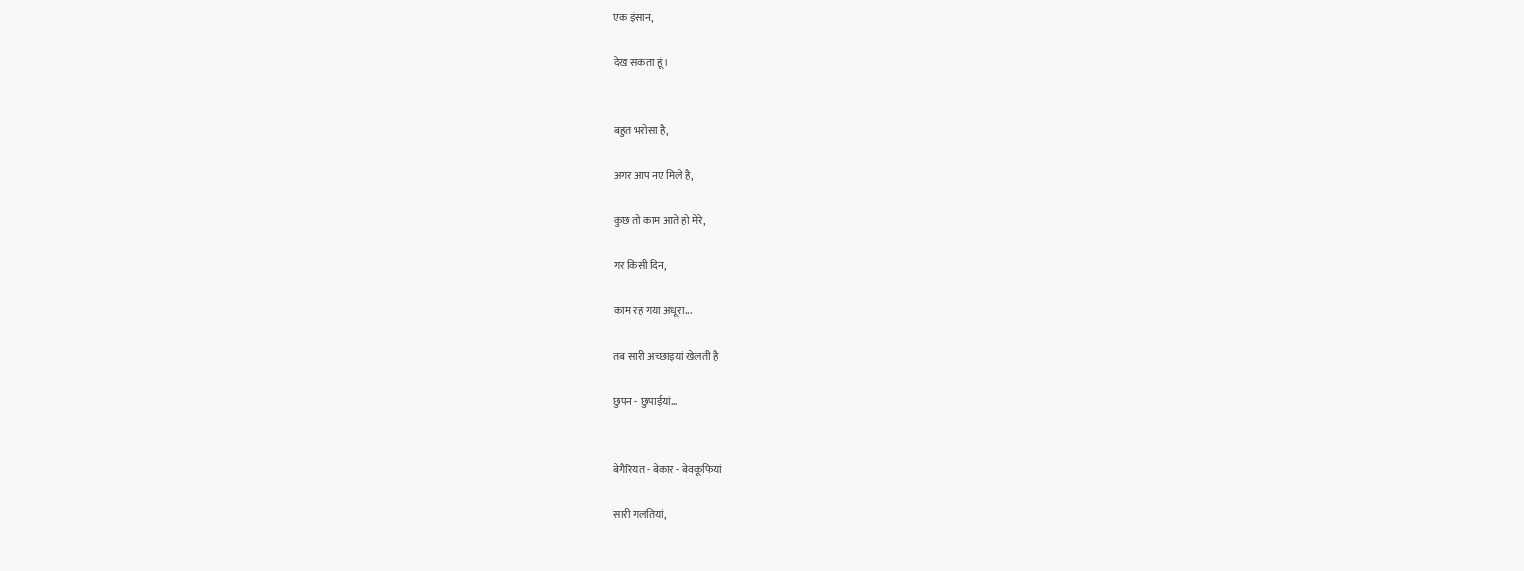एक इंसान,

देख सकता हूं।


बहुत भरोसा है,

अगर आप नए मिले है,

कुछ तो काम आते हो मेरे,

गर किसी दिन,

काम रह गया अधूरा...

तब सारी अच्छाइयां खेलती है

छुपन - छुपाईयां...


बेगैरियत - बेकार - बेवकूफियां

सारी गलतियां,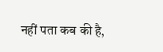नहीं पता कब की है,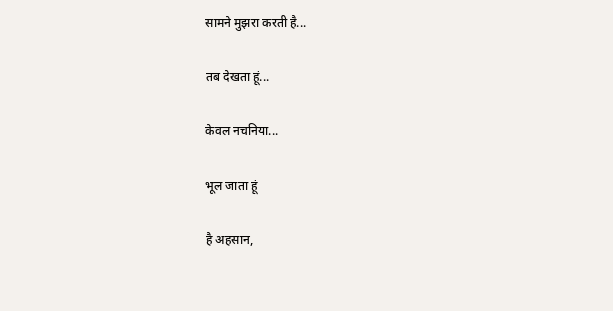सामने मुझरा करती है...

तब देखता हूं...

केवल नचनिया...

भूल जाता हूं

है अहसान,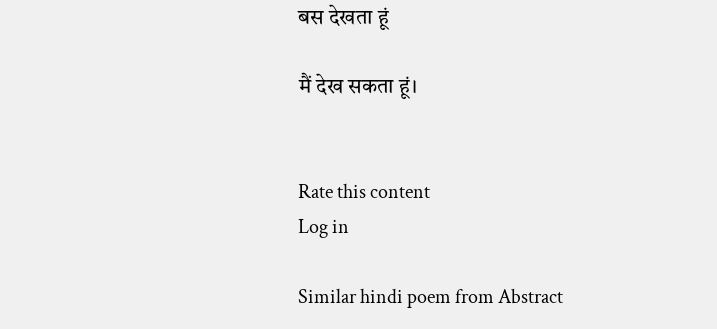बस देखता हूं

मैं देख सकता हूं।


Rate this content
Log in

Similar hindi poem from Abstract